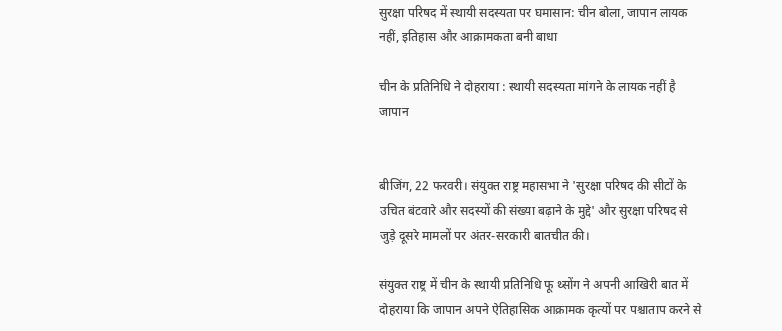सुरक्षा परिषद में स्थायी सदस्यता पर घमासान: चीन बोला, जापान लायक नहीं, इतिहास और आक्रामकता बनी बाधा

चीन के प्रतिनिधि ने दोहराया : स्थायी सदस्यता मांगने के लायक नहीं है जापान


बीजिंग, 22 फरवरी। संयुक्त राष्ट्र महासभा ने 'सुरक्षा परिषद की सीटों के उचित बंटवारे और सदस्यों की संख्या बढ़ाने के मुद्दे' और सुरक्षा परिषद से जुड़े दूसरे मामलों पर अंतर-सरकारी बातचीत की।

संयुक्त राष्ट्र में चीन के स्थायी प्रतिनिधि फू थ्सोंग ने अपनी आखिरी बात में दोहराया कि जापान अपने ऐतिहासिक आक्रामक कृत्यों पर पश्चाताप करने से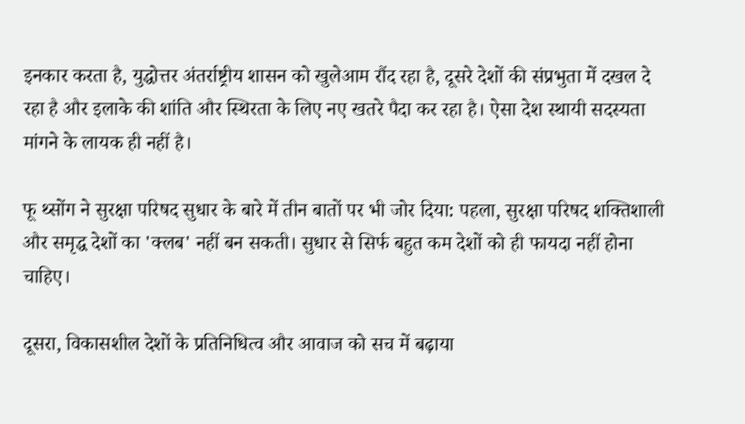इनकार करता है, युद्धोत्तर अंतर्राष्ट्रीय शासन को खुलेआम रौंद रहा है, दूसरे देशों की संप्रभुता में दखल दे रहा है और इलाके की शांति और स्थिरता के लिए नए खतरे पैदा कर रहा है। ऐसा देश स्थायी सदस्यता मांगने के लायक ही नहीं है।

फू थ्सोंग ने सुरक्षा परिषद सुधार के बारे में तीन बातों पर भी जोर दिया: पहला, सुरक्षा परिषद शक्तिशाली और समृद्ध देशों का 'क्लब' नहीं बन सकती। सुधार से सिर्फ बहुत कम देशों को ही फायदा नहीं होना चाहिए।

दूसरा, विकासशील देशों के प्रतिनिधित्व और आवाज को सच में बढ़ाया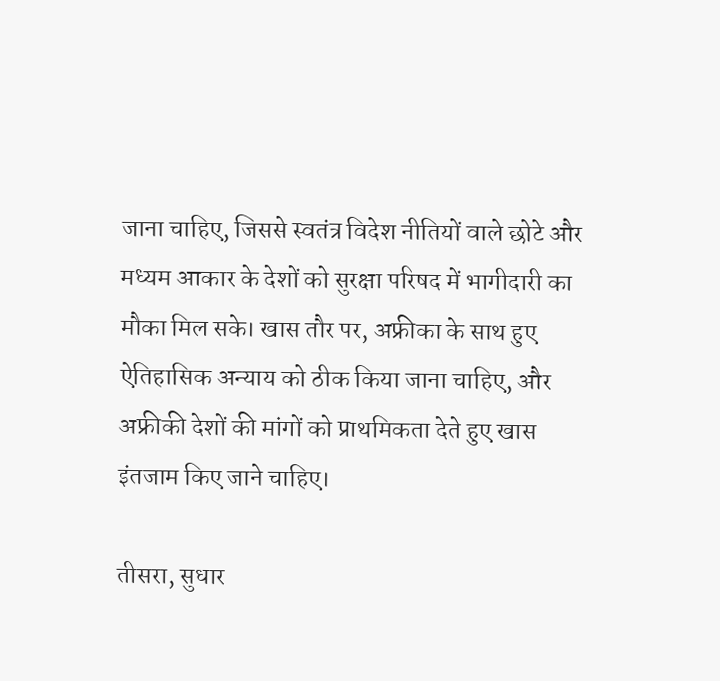जाना चाहिए, जिससे स्वतंत्र विदेश नीतियों वाले छोटे और मध्यम आकार के देशों को सुरक्षा परिषद में भागीदारी का मौका मिल सके। खास तौर पर, अफ्रीका के साथ हुए ऐतिहासिक अन्याय को ठीक किया जाना चाहिए, और अफ्रीकी देशों की मांगों को प्राथमिकता देते हुए खास इंतजाम किए जाने चाहिए।

तीसरा, सुधार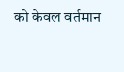को केवल वर्तमान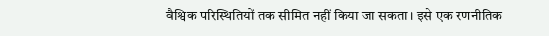वैश्विक परिस्थितियों तक सीमित नहीं किया जा सकता। इसे एक रणनीतिक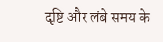दृष्टि और लंबे समय के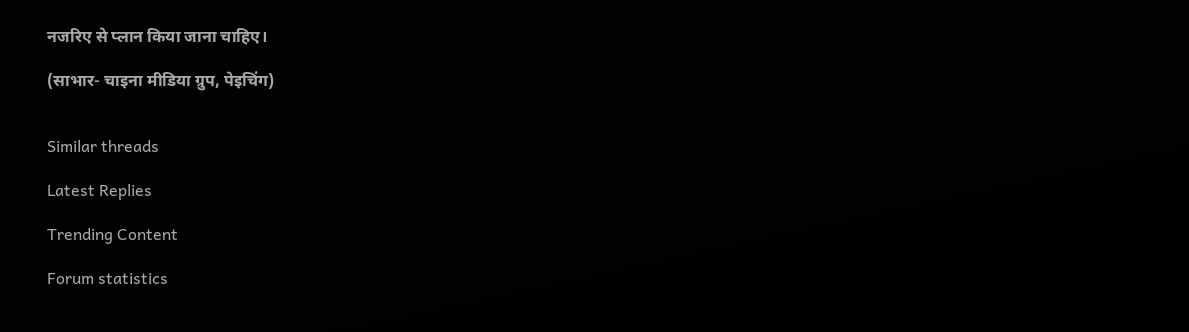नजरिए से प्लान किया जाना चाहिए।

(साभार- चाइना मीडिया ग्रुप, पेइचिंग)


Similar threads

Latest Replies

Trending Content

Forum statistics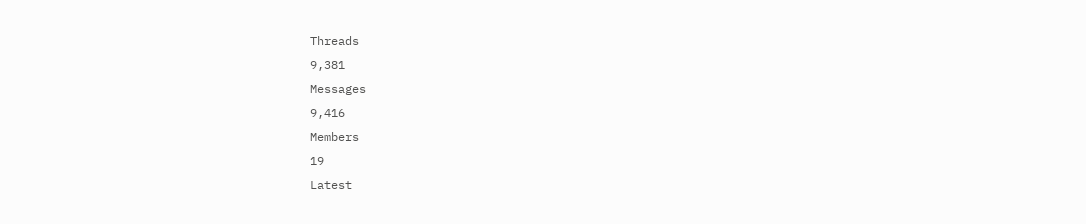Threads
9,381
Messages
9,416
Members
19
Latest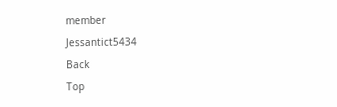member
Jessantict5434
Back
Top